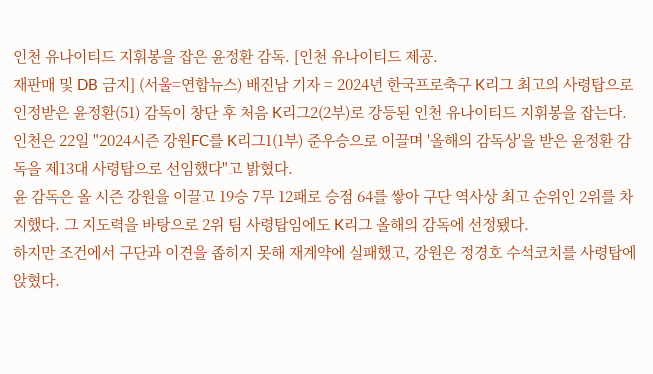인천 유나이티드 지휘봉을 잡은 윤정환 감독. [인천 유나이티드 제공.
재판매 및 DB 금지] (서울=연합뉴스) 배진남 기자 = 2024년 한국프로축구 K리그 최고의 사령탑으로 인정받은 윤정환(51) 감독이 창단 후 처음 K리그2(2부)로 강등된 인천 유나이티드 지휘봉을 잡는다. 인천은 22일 "2024시즌 강원FC를 K리그1(1부) 준우승으로 이끌며 '올해의 감독상'을 받은 윤정환 감독을 제13대 사령탑으로 선임했다"고 밝혔다.
윤 감독은 올 시즌 강원을 이끌고 19승 7무 12패로 승점 64를 쌓아 구단 역사상 최고 순위인 2위를 차지했다. 그 지도력을 바탕으로 2위 팀 사령탑임에도 K리그 올해의 감독에 선정됐다.
하지만 조건에서 구단과 이견을 좁히지 못해 재계약에 실패했고, 강원은 정경호 수석코치를 사령탑에 앉혔다.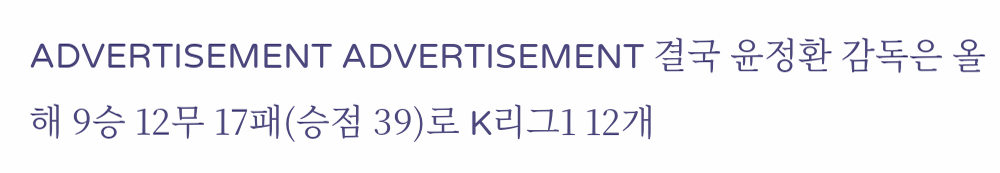ADVERTISEMENT ADVERTISEMENT 결국 윤정환 감독은 올해 9승 12무 17패(승점 39)로 K리그1 12개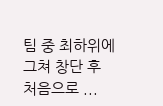팀 중 최하위에 그쳐 창단 후 처음으로 ...